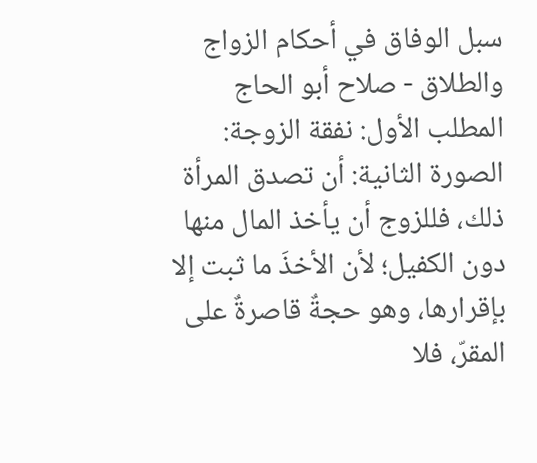سبل الوفاق في أحكام الزواج والطلاق - صلاح أبو الحاج
المطلب الأول: نفقة الزوجة:
الصورة الثانية: أن تصدق المرأة ذلك، فللزوج أن يأخذ المال منها دون الكفيل؛ لأن الأخذَ ما ثبت إلا بإقرارها، وهو حجةٌ قاصرةٌ على المقرّ، فلا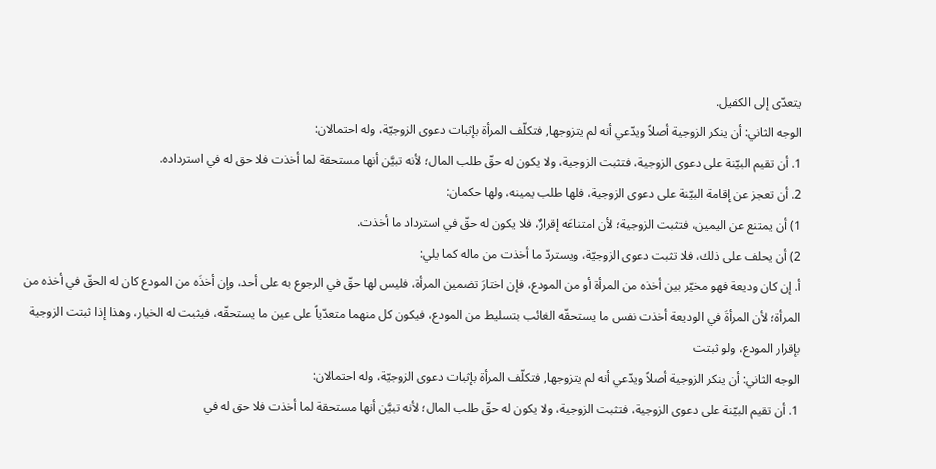يتعدّى إلى الكفيل.
الوجه الثاني: أن ينكر الزوجية أصلاً ويدّعي أنه لم يتزوجها, فتكلّف المرأة بإثبات دعوى الزوجيّة، وله احتمالان:
1. أن تقيم البيّنة على دعوى الزوجية، فتثبت الزوجية، ولا يكون له حقّ طلب المال؛ لأنه تبيَّن أنها مستحقة لما أخذت فلا حق له في استرداده.
2. أن تعجز عن إقامة البيّنة على دعوى الزوجية، فلها طلب يمينه، ولها حكمان:
1) أن يمتنع عن اليمين، فتثبت الزوجية؛ لأن امتناعَه إقرارٌ، فلا يكون له حقّ في استرداد ما أخذت.
2) أن يحلف على ذلك، فلا تثبت دعوى الزوجيّة، ويستردّ ما أخذت من ماله كما يلي:
أ. إن كان وديعة فهو مخيّر بين أخذه من المرأة أو من المودع، فإن اختارَ تضمين المرأة، فليس لها حقّ في الرجوع به على أحد، وإن أخذَه من المودع كان له الحقّ في أخذه من المرأة؛ لأن المرأةَ في الوديعة أخذت نفس ما يستحقّه الغائب بتسليط من المودع، فيكون كل منهما متعدّياً على عين ما يستحقّه، فيثبت له الخيار، وهذا إذا ثبتت الزوجية بإقرار المودع، ولو ثبتت
الوجه الثاني: أن ينكر الزوجية أصلاً ويدّعي أنه لم يتزوجها, فتكلّف المرأة بإثبات دعوى الزوجيّة، وله احتمالان:
1. أن تقيم البيّنة على دعوى الزوجية، فتثبت الزوجية، ولا يكون له حقّ طلب المال؛ لأنه تبيَّن أنها مستحقة لما أخذت فلا حق له في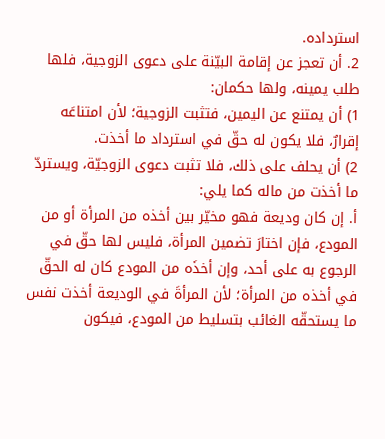استرداده.
2. أن تعجز عن إقامة البيّنة على دعوى الزوجية، فلها طلب يمينه، ولها حكمان:
1) أن يمتنع عن اليمين، فتثبت الزوجية؛ لأن امتناعَه إقرارٌ، فلا يكون له حقّ في استرداد ما أخذت.
2) أن يحلف على ذلك، فلا تثبت دعوى الزوجيّة، ويستردّ ما أخذت من ماله كما يلي:
أ. إن كان وديعة فهو مخيّر بين أخذه من المرأة أو من المودع، فإن اختارَ تضمين المرأة، فليس لها حقّ في الرجوع به على أحد، وإن أخذَه من المودع كان له الحقّ في أخذه من المرأة؛ لأن المرأةَ في الوديعة أخذت نفس ما يستحقّه الغائب بتسليط من المودع، فيكون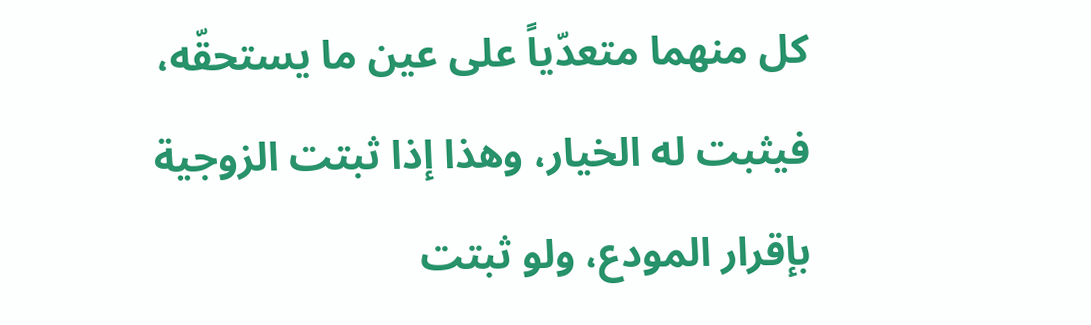كل منهما متعدّياً على عين ما يستحقّه، فيثبت له الخيار، وهذا إذا ثبتت الزوجية بإقرار المودع، ولو ثبتت